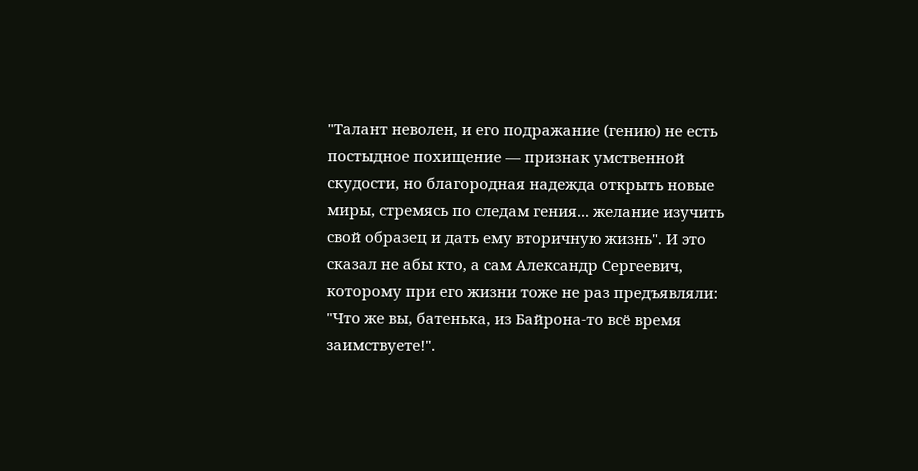"Талант неволен, и его подражание (гению) не есть постыдное похищение — признак умственной скудости, но благородная надежда открыть новые миры, стремясь по следам гения... желание изучить свой образец и дать ему вторичную жизнь". И это сказал не абы кто, а сам Александр Сергеевич, которому при его жизни тоже не раз предъявляли: "Что же вы, батенька, из Байрона-то всё время заимствуете!".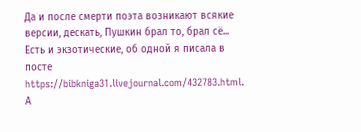Да и после смерти поэта возникают всякие версии, дескать, Пушкин брал то, брал сё... Есть и экзотические, об одной я писала в посте https://bibkniga31.livejournal.com/432783.html. А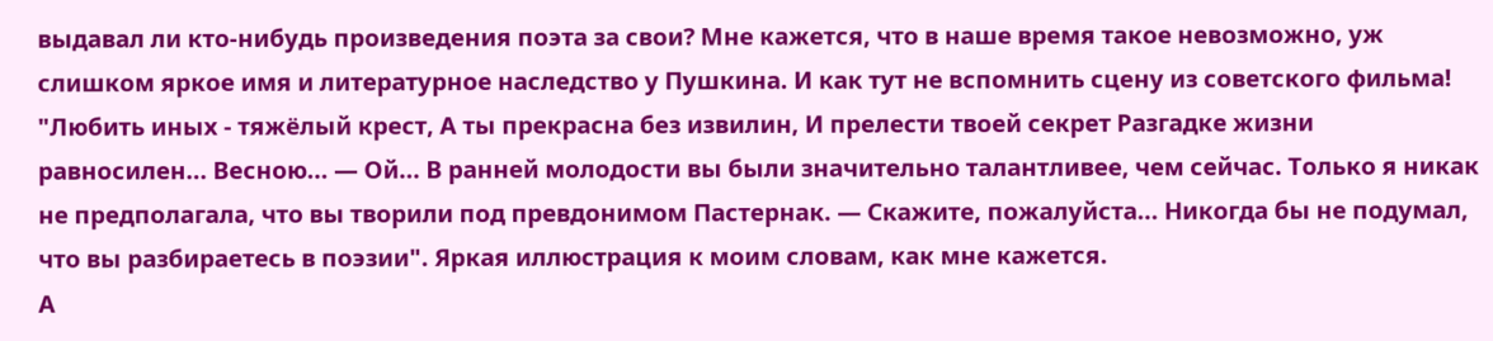выдавал ли кто-нибудь произведения поэта за свои? Мне кажется, что в наше время такое невозможно, уж слишком яркое имя и литературное наследство у Пушкина. И как тут не вспомнить сцену из советского фильма! "Любить иных - тяжёлый крест, А ты прекрасна без извилин, И прелести твоей секрет Разгадке жизни равносилен... Весною... ― Ой... В ранней молодости вы были значительно талантливее, чем сейчас. Только я никак не предполагала, что вы творили под превдонимом Пастернак. ― Скажите, пожалуйста... Никогда бы не подумал, что вы разбираетесь в поэзии". Яркая иллюстрация к моим словам, как мне кажется.
А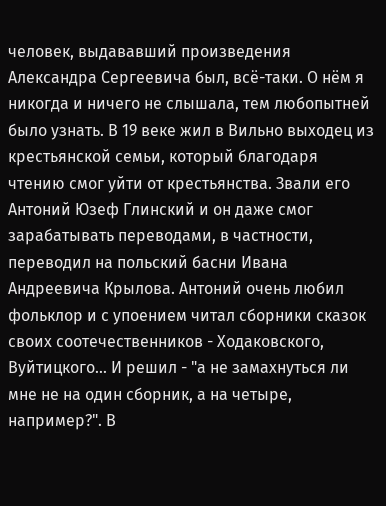человек, выдававший произведения Александра Сергеевича был, всё-таки. О нём я никогда и ничего не слышала, тем любопытней было узнать. В 19 веке жил в Вильно выходец из крестьянской семьи, который благодаря чтению смог уйти от крестьянства. Звали его Антоний Юзеф Глинский и он даже смог зарабатывать переводами, в частности, переводил на польский басни Ивана Андреевича Крылова. Антоний очень любил фольклор и с упоением читал сборники сказок своих соотечественников - Ходаковского, Вуйтицкого... И решил - "а не замахнуться ли мне не на один сборник, а на четыре, например?". В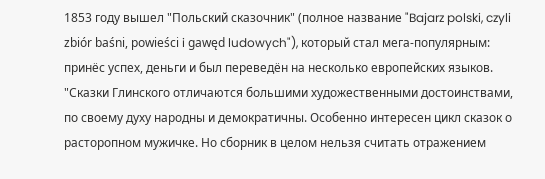1853 году вышел "Польский сказочник" (полное название "Bajarz polski, czyli zbiór baśni, powieści i gawęd ludowych"), который стал мега-популярным: принёс успех, деньги и был переведён на несколько европейских языков. "Сказки Глинского отличаются большими художественными достоинствами, по своему духу народны и демократичны. Особенно интересен цикл сказок о расторопном мужичке. Но сборник в целом нельзя считать отражением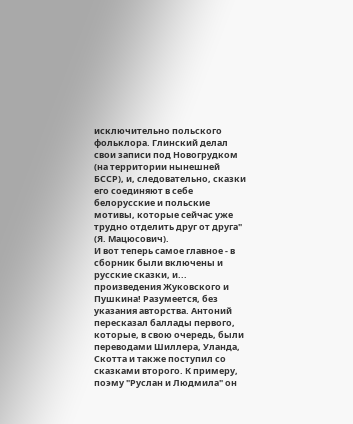исключительно польского фольклора. Глинский делал свои записи под Новогрудком (на территории нынешней БССР), и, следовательно, сказки его соединяют в себе белорусские и польские мотивы, которые сейчас уже трудно отделить друг от друга" (Я. Мацюсович).
И вот теперь самое главное - в сборник были включены и русские сказки, и... произведения Жуковского и Пушкина! Разумеется, без указания авторства. Антоний пересказал баллады первого, которые, в свою очередь, были переводами Шиллера, Уланда, Скотта и также поступил со сказками второго. К примеру, поэму "Руслан и Людмила" он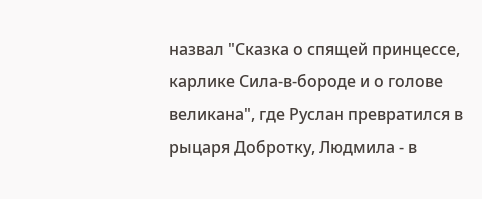назвал "Сказка о спящей принцессе, карлике Сила-в-бороде и о голове великана", где Руслан превратился в рыцаря Добротку, Людмила - в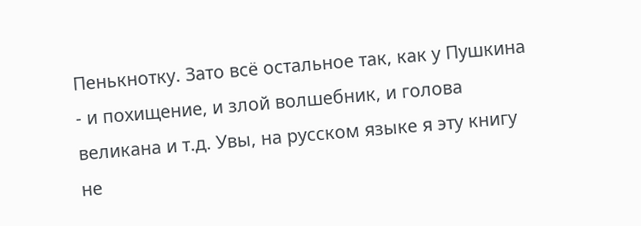Пенькнотку. Зато всё остальное так, как у Пушкина - и похищение, и злой волшебник, и голова великана и т.д. Увы, на русском языке я эту книгу не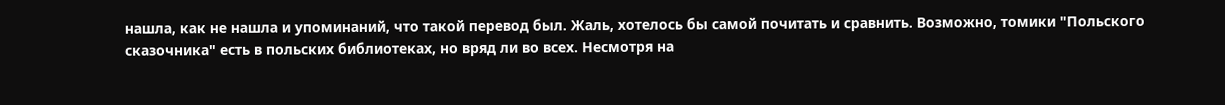нашла, как не нашла и упоминаний, что такой перевод был. Жаль, хотелось бы самой почитать и сравнить. Возможно, томики "Польского сказочника" есть в польских библиотеках, но вряд ли во всех. Несмотря на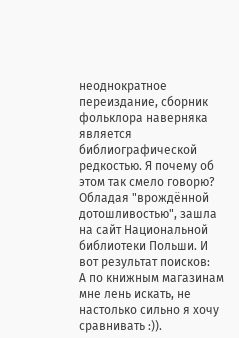неоднократное переиздание, сборник фольклора наверняка является библиографической редкостью. Я почему об этом так смело говорю? Обладая "врождённой дотошливостью", зашла на сайт Национальной библиотеки Польши. И вот результат поисков:
А по книжным магазинам мне лень искать, не настолько сильно я хочу сравнивать :)).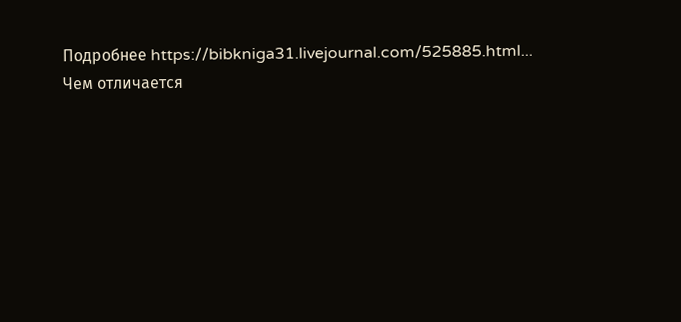Подробнее https://bibkniga31.livejournal.com/525885.html...
Чем отличается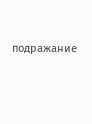подражание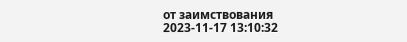от заимствования
2023-11-17 13:10:32